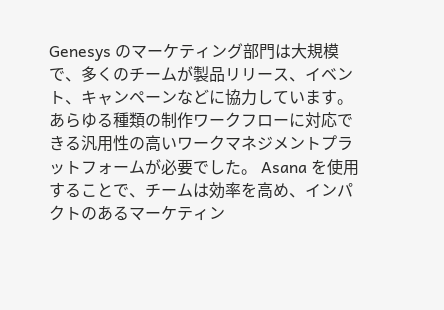Genesys のマーケティング部門は大規模で、多くのチームが製品リリース、イベント、キャンペーンなどに協力しています。 あらゆる種類の制作ワークフローに対応できる汎用性の高いワークマネジメントプラットフォームが必要でした。 Asana を使用することで、チームは効率を高め、インパクトのあるマーケティン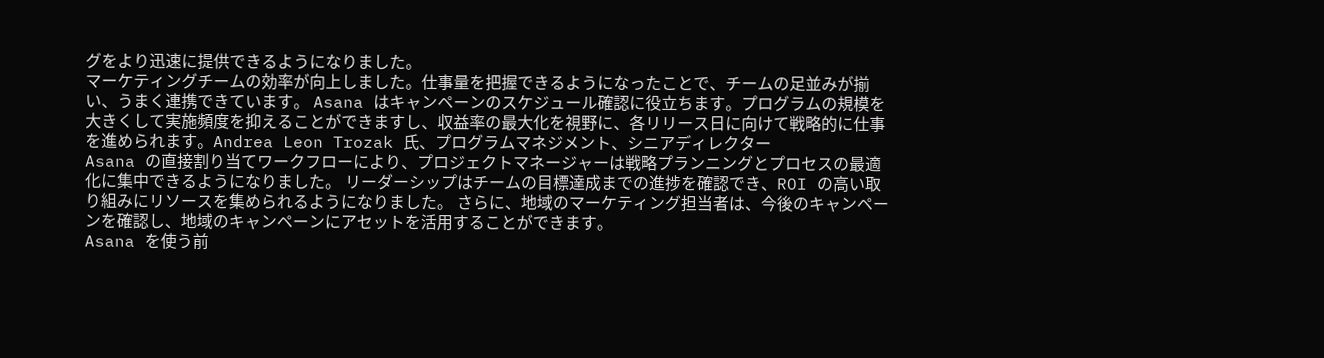グをより迅速に提供できるようになりました。
マーケティングチームの効率が向上しました。仕事量を把握できるようになったことで、チームの足並みが揃い、うまく連携できています。 Asana はキャンペーンのスケジュール確認に役立ちます。プログラムの規模を大きくして実施頻度を抑えることができますし、収益率の最大化を視野に、各リリース日に向けて戦略的に仕事を進められます。Andrea Leon Trozak 氏、プログラムマネジメント、シニアディレクター
Asana の直接割り当てワークフローにより、プロジェクトマネージャーは戦略プランニングとプロセスの最適化に集中できるようになりました。 リーダーシップはチームの目標達成までの進捗を確認でき、ROI の高い取り組みにリソースを集められるようになりました。 さらに、地域のマーケティング担当者は、今後のキャンペーンを確認し、地域のキャンペーンにアセットを活用することができます。
Asana を使う前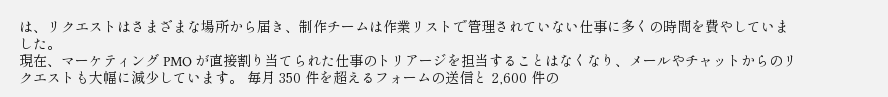は、リクエストはさまざまな場所から届き、制作チームは作業リストで管理されていない仕事に多くの時間を費やしていました。
現在、マーケティング PMO が直接割り当てられた仕事のトリアージを担当することはなくなり、メールやチャットからのリクエストも大幅に減少しています。 毎月 350 件を超えるフォームの送信と 2,600 件の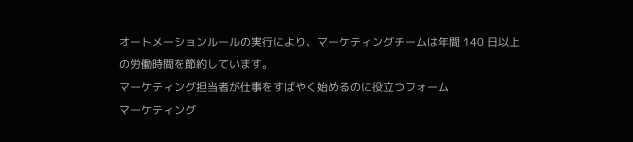オートメーションルールの実行により、マーケティングチームは年間 140 日以上の労働時間を節約しています。
マーケティング担当者が仕事をすばやく始めるのに役立つフォーム
マーケティング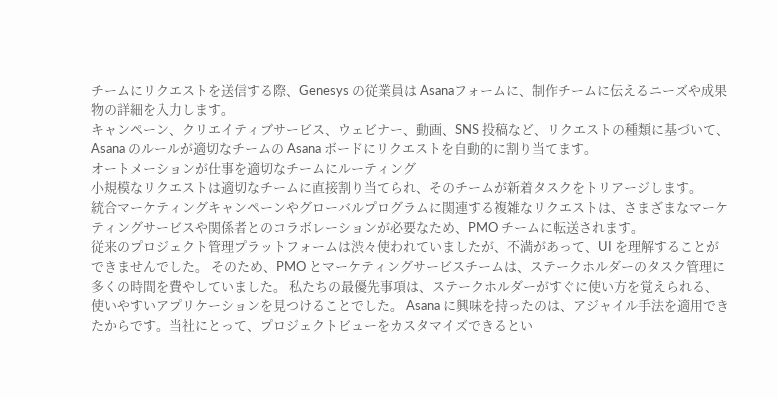チームにリクエストを送信する際、Genesys の従業員は Asanaフォームに、制作チームに伝えるニーズや成果物の詳細を入力します。
キャンペーン、クリエイティブサービス、ウェビナー、動画、SNS 投稿など、リクエストの種類に基づいて、Asana のルールが適切なチームの Asana ボードにリクエストを自動的に割り当てます。
オートメーションが仕事を適切なチームにルーティング
小規模なリクエストは適切なチームに直接割り当てられ、そのチームが新着タスクをトリアージします。
統合マーケティングキャンペーンやグローバルプログラムに関連する複雑なリクエストは、さまざまなマーケティングサービスや関係者とのコラボレーションが必要なため、PMO チームに転送されます。
従来のプロジェクト管理プラットフォームは渋々使われていましたが、不満があって、UI を理解することができませんでした。 そのため、PMO とマーケティングサービスチームは、ステークホルダーのタスク管理に多くの時間を費やしていました。 私たちの最優先事項は、ステークホルダーがすぐに使い方を覚えられる、使いやすいアプリケーションを見つけることでした。 Asana に興味を持ったのは、アジャイル手法を適用できたからです。当社にとって、プロジェクトビューをカスタマイズできるとい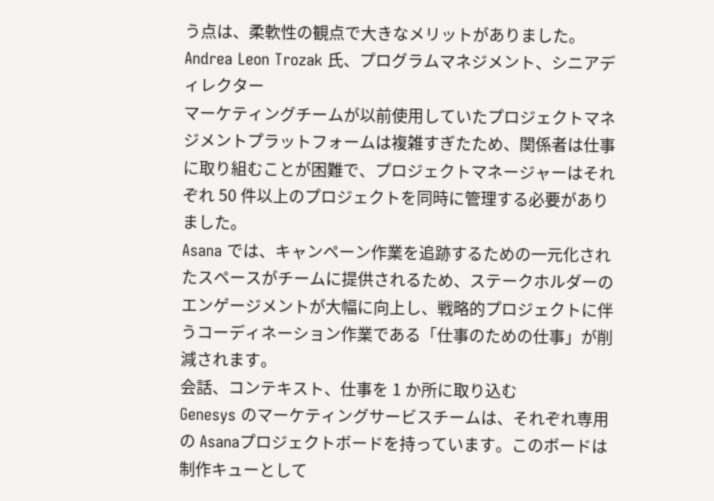う点は、柔軟性の観点で大きなメリットがありました。Andrea Leon Trozak 氏、プログラムマネジメント、シニアディレクター
マーケティングチームが以前使用していたプロジェクトマネジメントプラットフォームは複雑すぎたため、関係者は仕事に取り組むことが困難で、プロジェクトマネージャーはそれぞれ 50 件以上のプロジェクトを同時に管理する必要がありました。
Asana では、キャンペーン作業を追跡するための一元化されたスペースがチームに提供されるため、ステークホルダーのエンゲージメントが大幅に向上し、戦略的プロジェクトに伴うコーディネーション作業である「仕事のための仕事」が削減されます。
会話、コンテキスト、仕事を 1 か所に取り込む
Genesys のマーケティングサービスチームは、それぞれ専用の Asanaプロジェクトボードを持っています。このボードは制作キューとして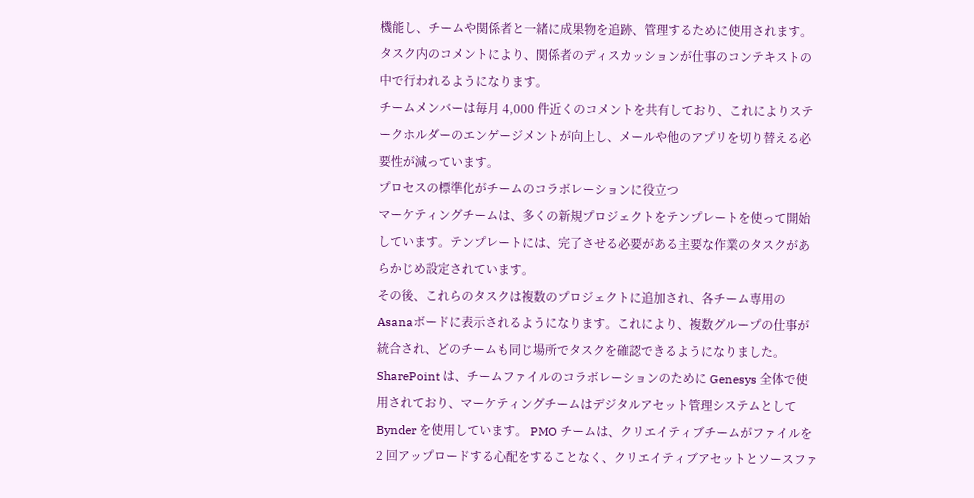機能し、チームや関係者と一緒に成果物を追跡、管理するために使用されます。
タスク内のコメントにより、関係者のディスカッションが仕事のコンテキストの中で行われるようになります。
チームメンバーは毎月 4,000 件近くのコメントを共有しており、これによりステークホルダーのエンゲージメントが向上し、メールや他のアプリを切り替える必要性が減っています。
プロセスの標準化がチームのコラボレーションに役立つ
マーケティングチームは、多くの新規プロジェクトをテンプレートを使って開始しています。テンプレートには、完了させる必要がある主要な作業のタスクがあらかじめ設定されています。
その後、これらのタスクは複数のプロジェクトに追加され、各チーム専用の Asanaボードに表示されるようになります。これにより、複数グループの仕事が統合され、どのチームも同じ場所でタスクを確認できるようになりました。
SharePoint は、チームファイルのコラボレーションのために Genesys 全体で使用されており、マーケティングチームはデジタルアセット管理システムとして Bynder を使用しています。 PMO チームは、クリエイティブチームがファイルを 2 回アップロードする心配をすることなく、クリエイティブアセットとソースファ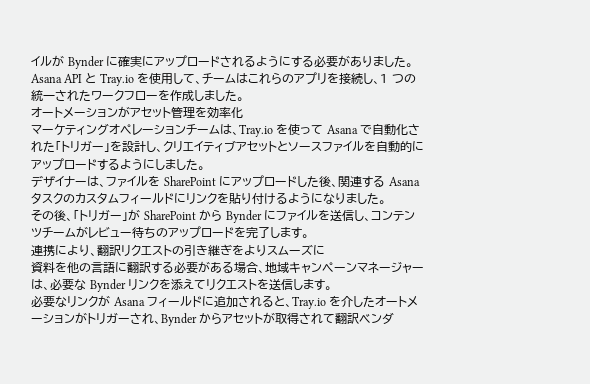イルが Bynder に確実にアップロードされるようにする必要がありました。
Asana API と Tray.io を使用して、チームはこれらのアプリを接続し、1 つの統一されたワークフローを作成しました。
オートメーションがアセット管理を効率化
マーケティングオペレーションチームは、Tray.io を使って Asana で自動化された「トリガー」を設計し、クリエイティブアセットとソースファイルを自動的にアップロードするようにしました。
デザイナーは、ファイルを SharePoint にアップロードした後、関連する Asanaタスクのカスタムフィールドにリンクを貼り付けるようになりました。
その後、「トリガー」が SharePoint から Bynder にファイルを送信し、コンテンツチームがレビュー待ちのアップロードを完了します。
連携により、翻訳リクエストの引き継ぎをよりスムーズに
資料を他の言語に翻訳する必要がある場合、地域キャンペーンマネージャーは、必要な Bynder リンクを添えてリクエストを送信します。
必要なリンクが Asana フィールドに追加されると、Tray.io を介したオートメーションがトリガーされ、Bynder からアセットが取得されて翻訳ベンダ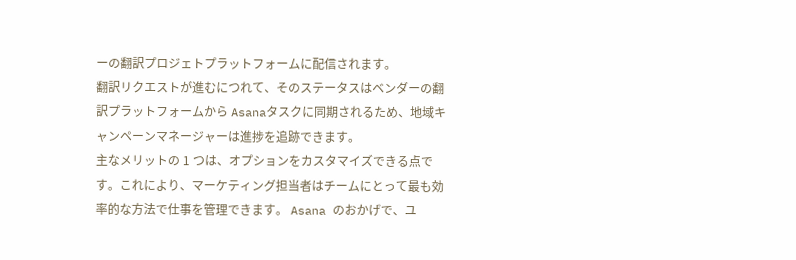ーの翻訳プロジェトプラットフォームに配信されます。
翻訳リクエストが進むにつれて、そのステータスはベンダーの翻訳プラットフォームから Asanaタスクに同期されるため、地域キャンペーンマネージャーは進捗を追跡できます。
主なメリットの 1 つは、オプションをカスタマイズできる点です。これにより、マーケティング担当者はチームにとって最も効率的な方法で仕事を管理できます。 Asana のおかげで、ユ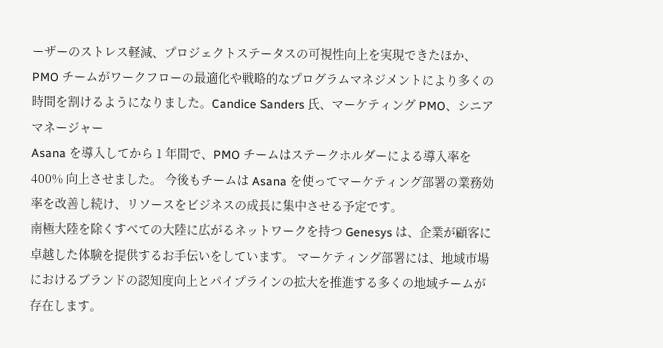ーザーのストレス軽減、プロジェクトステータスの可視性向上を実現できたほか、PMO チームがワークフローの最適化や戦略的なプログラムマネジメントにより多くの時間を割けるようになりました。Candice Sanders 氏、マーケティング PMO、シニアマネージャー
Asana を導入してから 1 年間で、PMO チームはステークホルダーによる導入率を 400% 向上させました。 今後もチームは Asana を使ってマーケティング部署の業務効率を改善し続け、リソースをビジネスの成長に集中させる予定です。
南極大陸を除くすべての大陸に広がるネットワークを持つ Genesys は、企業が顧客に卓越した体験を提供するお手伝いをしています。 マーケティング部署には、地域市場におけるブランドの認知度向上とパイプラインの拡大を推進する多くの地域チームが存在します。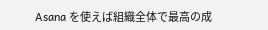Asana を使えば組織全体で最高の成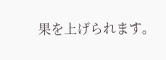果を上げられます。